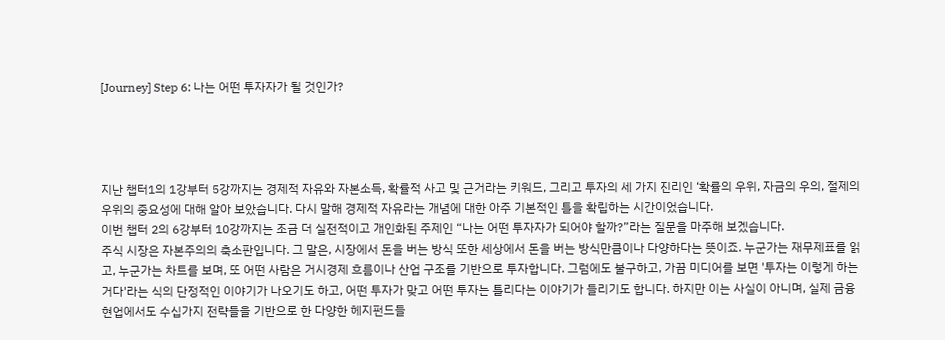[Journey] Step 6: 나는 어떤 투자자가 될 것인가?




지난 챕터1의 1강부터 5강까지는 경제적 자유와 자본소득, 확률적 사고 및 근거라는 키워드, 그리고 투자의 세 가지 진리인 ‘확률의 우위, 자금의 우의, 절제의 우위의 중요성에 대해 알아 보았습니다. 다시 말해 경제적 자유라는 개념에 대한 아주 기본적인 틀을 확립하는 시간이었습니다.
이번 챕터 2의 6강부터 10강까지는 조금 더 실전적이고 개인화된 주제인 “나는 어떤 투자자가 되어야 할까?”라는 질문을 마주해 보겠습니다.
주식 시장은 자본주의의 축소판입니다. 그 말은, 시장에서 돈을 버는 방식 또한 세상에서 돈을 버는 방식만큼이나 다양하다는 뜻이죠. 누군가는 재무제표를 읽고, 누군가는 차트를 보며, 또 어떤 사람은 거시경제 흐름이나 산업 구조를 기반으로 투자합니다. 그럼에도 불구하고, 가끔 미디어를 보면 '투자는 이렇게 하는 거다'라는 식의 단정적인 이야기가 나오기도 하고, 어떤 투자가 맞고 어떤 투자는 틀리다는 이야기가 들리기도 합니다. 하지만 이는 사실이 아니며, 실제 금융 현업에서도 수십가지 전략들을 기반으로 한 다양한 헤지펀드들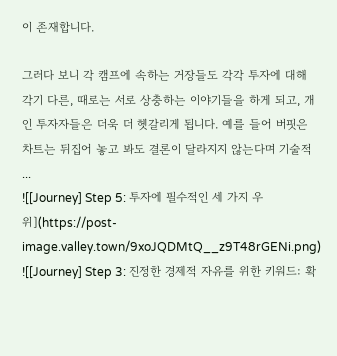이 존재합니다.

그러다 보니 각 캠프에 속하는 거장들도 각각 투자에 대해 각기 다른, 때로는 서로 상충하는 이야기들을 하게 되고, 개인 투자자들은 더욱 더 헷갈리게 됩니다. 예를 들어 버핏은 차트는 뒤집어 놓고 봐도 결론이 달라지지 않는다며 기술적 ...
![[Journey] Step 5: 투자에 필수적인 세 가지 우위](https://post-image.valley.town/9xoJQDMtQ__z9T48rGENi.png)
![[Journey] Step 3: 진정한 경제적 자유를 위한 키워드: 확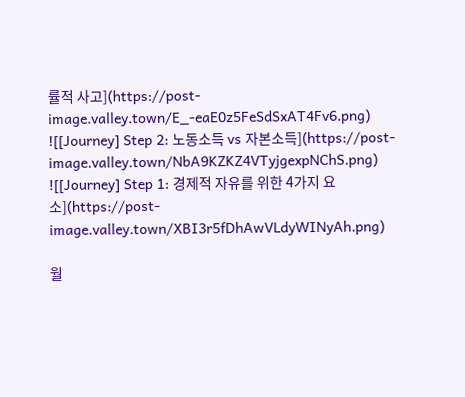률적 사고](https://post-image.valley.town/E_-eaE0z5FeSdSxAT4Fv6.png)
![[Journey] Step 2: 노동소득 vs 자본소득](https://post-image.valley.town/NbA9KZKZ4VTyjgexpNChS.png)
![[Journey] Step 1: 경제적 자유를 위한 4가지 요소](https://post-image.valley.town/XBI3r5fDhAwVLdyWINyAh.png)

월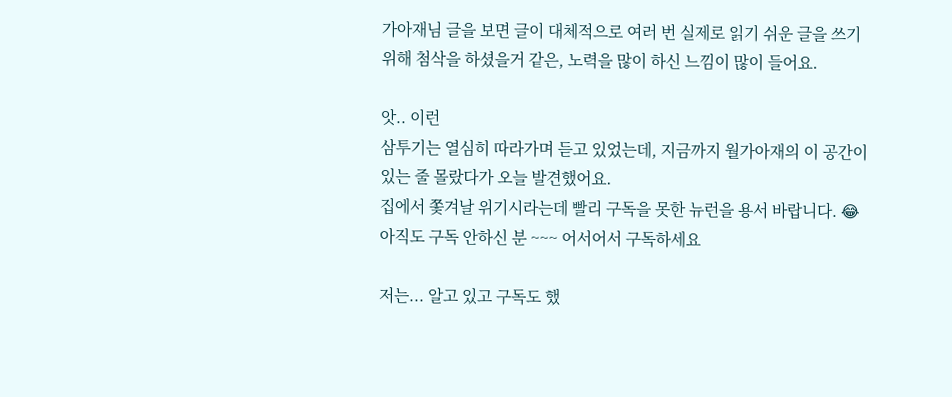가아재님 글을 보면 글이 대체적으로 여러 번 실제로 읽기 쉬운 글을 쓰기 위해 첨삭을 하셨을거 같은, 노력을 많이 하신 느낌이 많이 들어요.

앗.. 이런
삼투기는 열심히 따라가며 듣고 있었는데, 지금까지 월가아재의 이 공간이 있는 줄 몰랐다가 오늘 발견했어요.
집에서 쫓겨날 위기시라는데 빨리 구독을 못한 뉴런을 용서 바랍니다. 😂
아직도 구독 안하신 분 ~~~ 어서어서 구독하세요

저는... 알고 있고 구독도 했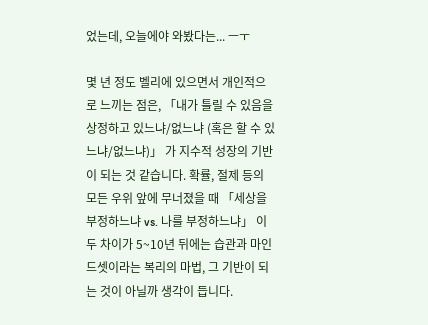었는데, 오늘에야 와봤다는... ㅡㅜ

몇 년 정도 벨리에 있으면서 개인적으로 느끼는 점은, 「내가 틀릴 수 있음을 상정하고 있느냐/없느냐 (혹은 할 수 있느냐/없느냐)」 가 지수적 성장의 기반이 되는 것 같습니다. 확률, 절제 등의 모든 우위 앞에 무너졌을 때 「세상을 부정하느냐 vs. 나를 부정하느냐」 이 두 차이가 5~10년 뒤에는 습관과 마인드셋이라는 복리의 마법, 그 기반이 되는 것이 아닐까 생각이 듭니다.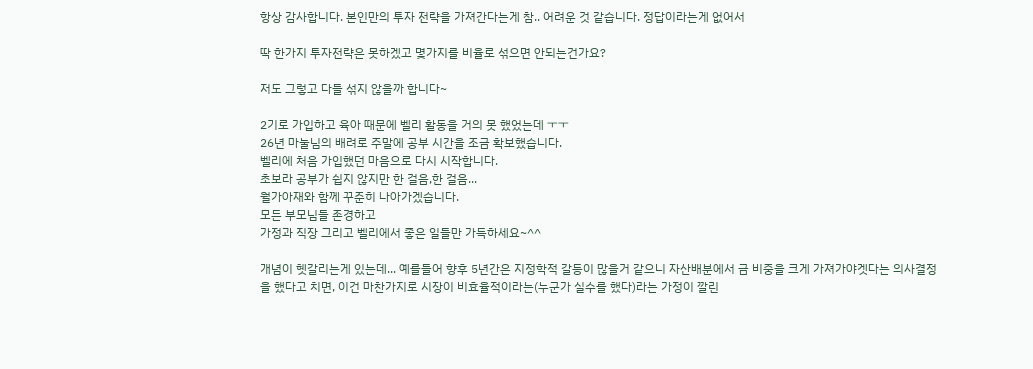항상 감사합니다. 본인만의 투자 전략을 가져간다는게 참.. 어려운 것 같습니다. 정답이라는게 없어서

딱 한가지 투자전략은 못하겠고 몇가지를 비율로 섞으면 안되는건가요?

저도 그렇고 다들 섞지 않을까 합니다~

2기로 가입하고 육아 때문에 벨리 활동을 거의 못 했었는데 ㅜㅜ
26년 마눌님의 배려로 주말에 공부 시간을 조금 확보했습니다.
벨리에 처음 가입했던 마음으로 다시 시작합니다.
초보라 공부가 쉽지 않지만 한 걸음,한 걸음...
월가아재와 함께 꾸준히 나아가겠습니다.
모든 부모님들 존경하고
가정과 직장 그리고 벨리에서 좋은 일들만 가득하세요~^^

개념이 헷갈리는게 있는데... 예를들어 향후 5년간은 지정학적 갈등이 많을거 같으니 자산배분에서 금 비중을 크게 가져가야겟다는 의사결정을 했다고 치면, 이건 마찬가지로 시장이 비효율적이라는(누군가 실수를 했다)라는 가정이 깔린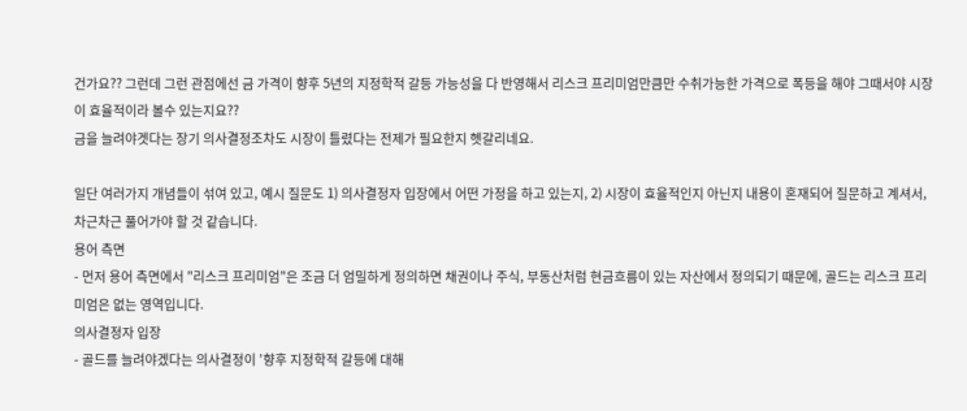건가요?? 그런데 그런 관점에선 금 가격이 향후 5년의 지정학적 갈등 가능성을 다 반영해서 리스크 프리미엄만큼만 수취가능한 가격으로 폭등을 해야 그때서야 시장이 효율적이라 볼수 있는지요??
금을 늘려야겟다는 장기 의사결정조차도 시장이 틀렸다는 전제가 필요한지 헷갈리네요.

일단 여러가지 개념들이 섞여 있고, 예시 질문도 1) 의사결정자 입장에서 어떤 가정을 하고 있는지, 2) 시장이 효율적인지 아닌지 내용이 혼재되어 질문하고 계셔서, 차근차근 풀어가야 할 것 같습니다.
용어 측면
- 먼저 용어 측면에서 "리스크 프리미엄"은 조금 더 엄밀하게 정의하면 채권이나 주식, 부동산처럼 현금흐름이 있는 자산에서 정의되기 때문에, 골드는 리스크 프리미엄은 없는 영역입니다.
의사결정자 입장
- 골드를 늘려야겠다는 의사결정이 '향후 지정학적 갈등에 대해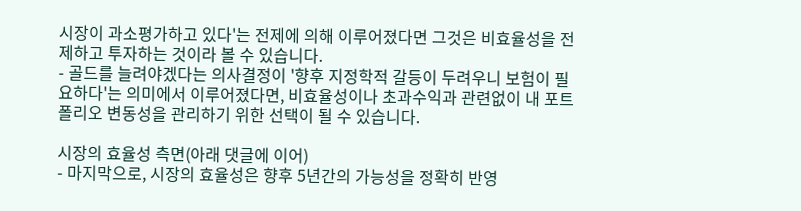시장이 과소평가하고 있다'는 전제에 의해 이루어졌다면 그것은 비효율성을 전제하고 투자하는 것이라 볼 수 있습니다.
- 골드를 늘려야겠다는 의사결정이 '향후 지정학적 갈등이 두려우니 보험이 필요하다'는 의미에서 이루어졌다면, 비효율성이나 초과수익과 관련없이 내 포트폴리오 변동성을 관리하기 위한 선택이 될 수 있습니다.

시장의 효율성 측면(아래 댓글에 이어)
- 마지막으로, 시장의 효율성은 향후 5년간의 가능성을 정확히 반영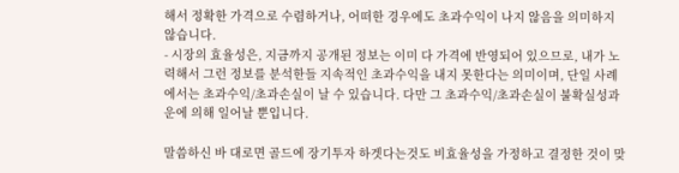해서 정확한 가격으로 수렴하거나, 어떠한 경우에도 초과수익이 나지 않음을 의미하지 않습니다.
- 시장의 효율성은, 지금까지 공개된 정보는 이미 다 가격에 반영되어 있으므로, 내가 노력해서 그런 정보를 분석한들 지속적인 초과수익을 내지 못한다는 의미이며, 단일 사례에서는 초과수익/초과손실이 날 수 있습니다. 다만 그 초과수익/초과손실이 불확실성과 운에 의해 일어날 뿐입니다.

말씀하신 바 대로면 골드에 장기투자 하겟다는것도 비효율성을 가정하고 결정한 것이 맞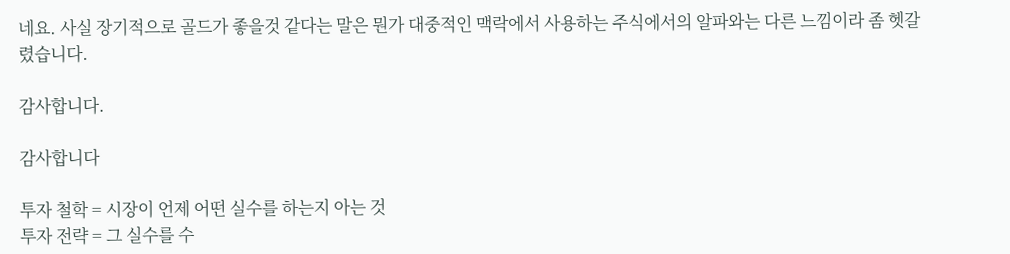네요. 사실 장기적으로 골드가 좋을것 같다는 말은 뭔가 대중적인 맥락에서 사용하는 주식에서의 알파와는 다른 느낌이라 좀 헷갈렸습니다.

감사합니다.

감사합니다

투자 철학 = 시장이 언제 어떤 실수를 하는지 아는 것
투자 전략 = 그 실수를 수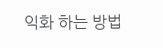익화 하는 방법